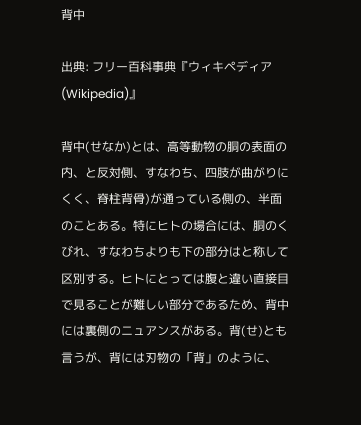背中

出典: フリー百科事典『ウィキペディア(Wikipedia)』

背中(せなか)とは、高等動物の胴の表面の内、と反対側、すなわち、四肢が曲がりにくく、脊柱背骨)が通っている側の、半面のことある。特にヒトの場合には、胴のくびれ、すなわちよりも下の部分はと称して区別する。ヒトにとっては腹と違い直接目で見ることが難しい部分であるため、背中には裏側のニュアンスがある。背(せ)とも言うが、背には刃物の「背」のように、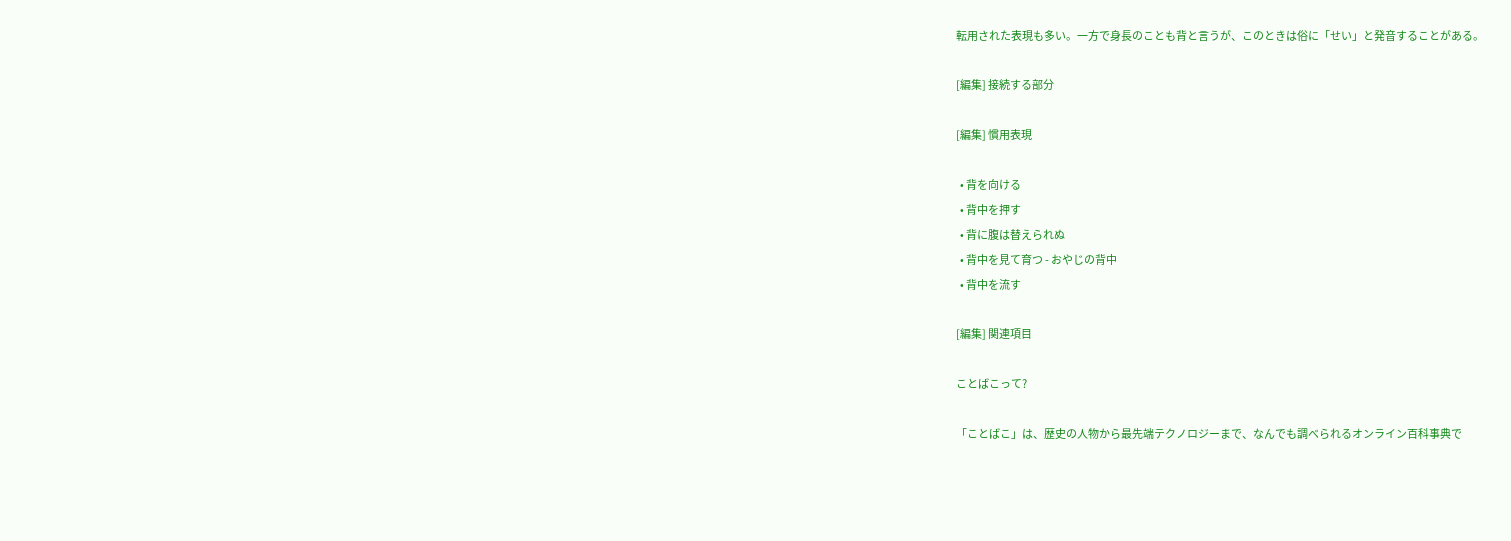転用された表現も多い。一方で身長のことも背と言うが、このときは俗に「せい」と発音することがある。

[編集] 接続する部分

[編集] 慣用表現

  • 背を向ける
  • 背中を押す
  • 背に腹は替えられぬ
  • 背中を見て育つ - おやじの背中
  • 背中を流す

[編集] 関連項目

ことばこって?

「ことばこ」は、歴史の人物から最先端テクノロジーまで、なんでも調べられるオンライン百科事典で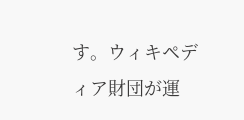す。ウィキペディア財団が運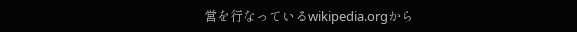営を行なっているwikipedia.orgから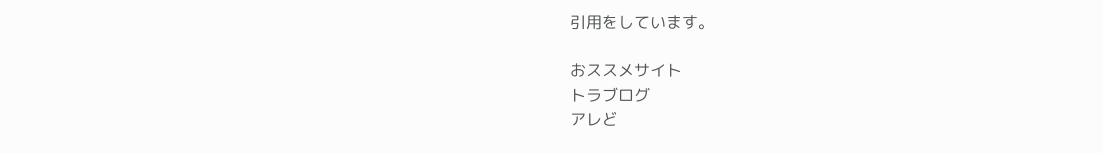引用をしています。

おススメサイト
トラブログ
アレど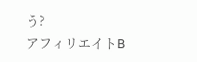う?
アフィリエイトB